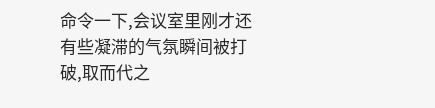命令一下,会议室里刚才还有些凝滞的气氛瞬间被打破,取而代之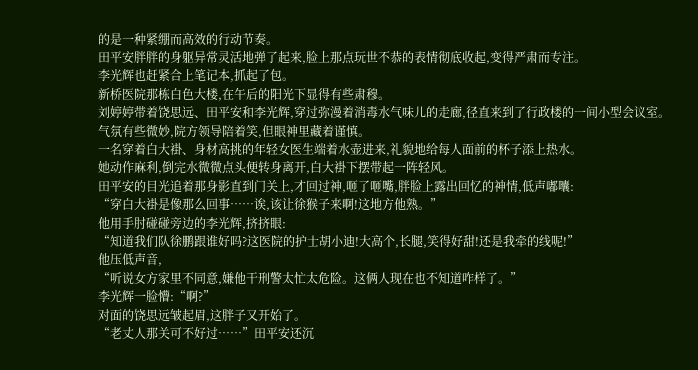的是一种紧绷而高效的行动节奏。
田平安胖胖的身躯异常灵活地弹了起来,脸上那点玩世不恭的表情彻底收起,变得严肃而专注。
李光辉也赶紧合上笔记本,抓起了包。
新桥医院那栋白色大楼,在午后的阳光下显得有些肃穆。
刘婷婷带着饶思远、田平安和李光辉,穿过弥漫着消毒水气味儿的走廊,径直来到了行政楼的一间小型会议室。
气氛有些微妙,院方领导陪着笑,但眼神里藏着谨慎。
一名穿着白大褂、身材高挑的年轻女医生端着水壶进来,礼貌地给每人面前的杯子添上热水。
她动作麻利,倒完水微微点头便转身离开,白大褂下摆带起一阵轻风。
田平安的目光追着那身影直到门关上,才回过神,咂了咂嘴,胖脸上露出回忆的神情,低声嘟囔:
“穿白大褂是像那么回事……诶,该让徐猴子来啊!这地方他熟。”
他用手肘碰碰旁边的李光辉,挤挤眼:
“知道我们队徐鹏跟谁好吗?这医院的护士胡小迪!大高个,长腿,笑得好甜!还是我牵的线呢!”
他压低声音,
“听说女方家里不同意,嫌他干刑警太忙太危险。这俩人现在也不知道咋样了。”
李光辉一脸懵:“啊?”
对面的饶思远皱起眉,这胖子又开始了。
“老丈人那关可不好过……”田平安还沉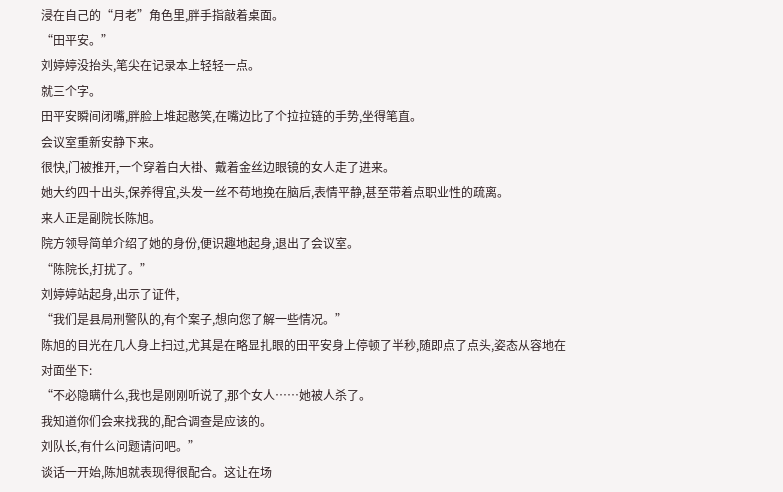浸在自己的“月老”角色里,胖手指敲着桌面。
“田平安。”
刘婷婷没抬头,笔尖在记录本上轻轻一点。
就三个字。
田平安瞬间闭嘴,胖脸上堆起憨笑,在嘴边比了个拉拉链的手势,坐得笔直。
会议室重新安静下来。
很快,门被推开,一个穿着白大褂、戴着金丝边眼镜的女人走了进来。
她大约四十出头,保养得宜,头发一丝不苟地挽在脑后,表情平静,甚至带着点职业性的疏离。
来人正是副院长陈旭。
院方领导简单介绍了她的身份,便识趣地起身,退出了会议室。
“陈院长,打扰了。”
刘婷婷站起身,出示了证件,
“我们是县局刑警队的,有个案子,想向您了解一些情况。”
陈旭的目光在几人身上扫过,尤其是在略显扎眼的田平安身上停顿了半秒,随即点了点头,姿态从容地在对面坐下:
“不必隐瞒什么,我也是刚刚听说了,那个女人……她被人杀了。
我知道你们会来找我的,配合调查是应该的。
刘队长,有什么问题请问吧。”
谈话一开始,陈旭就表现得很配合。这让在场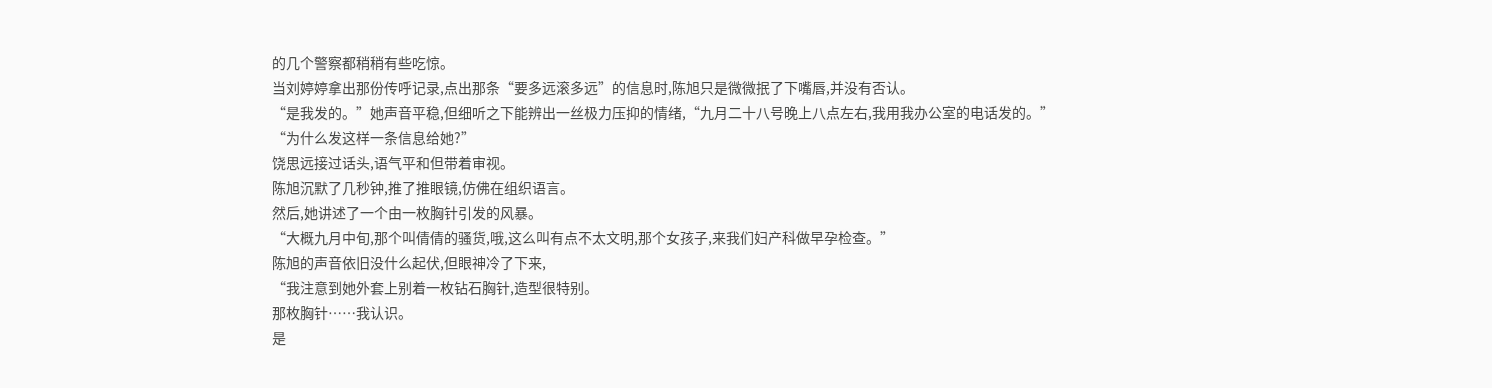的几个警察都稍稍有些吃惊。
当刘婷婷拿出那份传呼记录,点出那条“要多远滚多远”的信息时,陈旭只是微微抿了下嘴唇,并没有否认。
“是我发的。”她声音平稳,但细听之下能辨出一丝极力压抑的情绪,“九月二十八号晚上八点左右,我用我办公室的电话发的。”
“为什么发这样一条信息给她?”
饶思远接过话头,语气平和但带着审视。
陈旭沉默了几秒钟,推了推眼镜,仿佛在组织语言。
然后,她讲述了一个由一枚胸针引发的风暴。
“大概九月中旬,那个叫倩倩的骚货,哦,这么叫有点不太文明,那个女孩子,来我们妇产科做早孕检查。”
陈旭的声音依旧没什么起伏,但眼神冷了下来,
“我注意到她外套上别着一枚钻石胸针,造型很特别。
那枚胸针……我认识。
是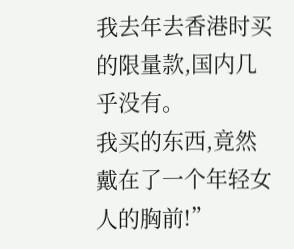我去年去香港时买的限量款,国内几乎没有。
我买的东西,竟然戴在了一个年轻女人的胸前!”